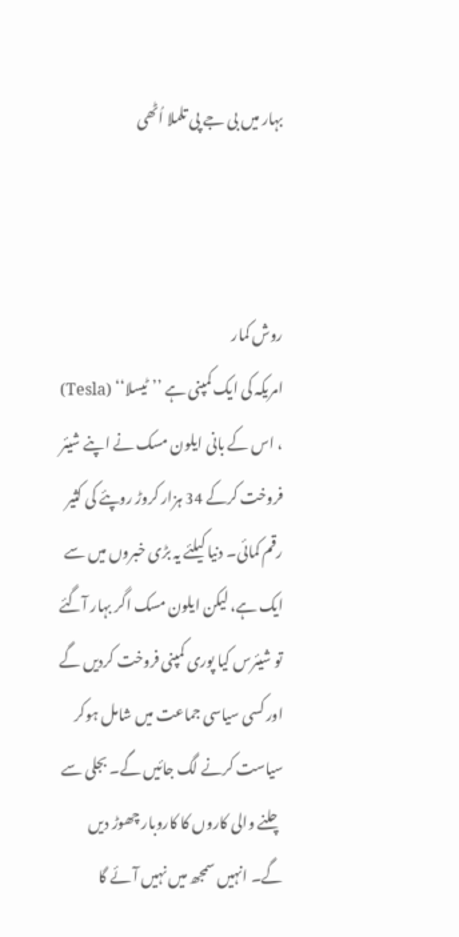بہار میں بی جے پی تلملا اُٹھی



روش کمار
امریکہ کی ایک کمپنی ہے ’’ٹیسلا‘‘ (Tesla) ، اس کے بانی ایلون مسک نے اپنے شیئر فروخت کرکے 34 ہزار کروڑ روپئے کی کثیر رقم کمائی۔ دنیا کیلئے یہ بڑی خبروں میں سے ایک ہے، لیکن ایلون مسک اگر بہار آگئے تو شیئرس کیا پوری کمپنی فروخت کردیں گے اور کسی سیاسی جماعت میں شامل ہوکر سیاست کرنے لگ جائیں گے۔ بجلی سے چلنے والی کاروں کا کاروبار چھوڑ دیں گے۔ انہیں سمجھ میں نہیں آئے گا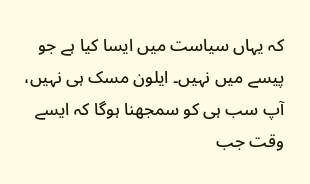کہ یہاں سیاست میں ایسا کیا ہے جو پیسے میں نہیں۔ ایلون مسک ہی نہیں، آپ سب ہی کو سمجھنا ہوگا کہ ایسے وقت جب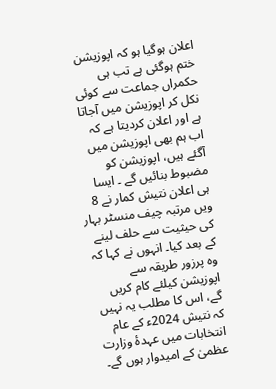اعلان ہوگیا ہو کہ اپوزیشن ختم ہوگئی ہے تب ہی حکمراں جماعت سے کوئی نکل کر اپوزیشن میں آجاتا ہے اور اعلان کردیتا ہے کہ اب ہم بھی اپوزیشن میں آگئے ہیں، اپوزیشن کو مضبوط بنائیں گے ۔ ایسا ہی اعلان نتیش کمار نے 8 ویں مرتبہ چیف منسٹر بہار کی حیثیت سے حلف لینے کے بعد کیا۔ انہوں نے کہا کہ وہ پرزور طریقہ سے اپوزیشن کیلئے کام کریں گے، اس کا مطلب یہ نہیں کہ نتیش 2024ء کے عام انتخابات میں عہدۂ وزارت عظمیٰ کے امیدوار ہوں گے۔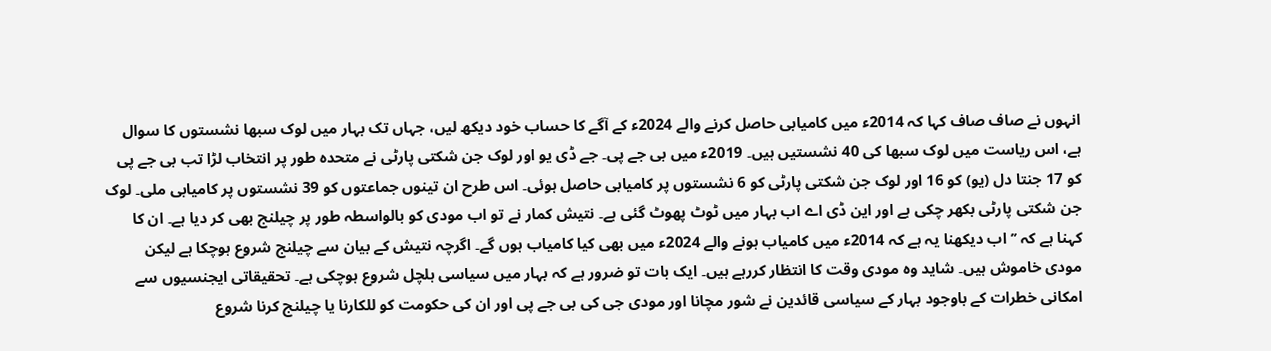انہوں نے صاف صاف کہا کہ 2014ء میں کامیابی حاصل کرنے والے 2024ء کے آگے کا حساب خود دیکھ لیں، جہاں تک بہار میں لوک سبھا نشستوں کا سوال ہے، اس ریاست میں لوک سبھا کی 40 نشستیں ہیں۔ 2019ء میں بی جے پی۔ جے ڈی یو اور لوک جن شکتی پارٹی نے متحدہ طور پر انتخاب لڑا تب بی جے پی کو 17 جنتا دل (یو) کو 16 اور لوک جن شکتی پارٹی کو 6 نشستوں پر کامیابی حاصل ہوئی۔ اس طرح ان تینوں جماعتوں کو 39 نشستوں پر کامیابی ملی۔ لوک جن شکتی پارٹی بکھر چکی ہے اور این ڈی اے اب بہار میں ٹوٹ پھوٹ گئی ہے۔ نتیش کمار نے تو اب مودی کو بالواسطہ طور پر چیلنج بھی کر دیا ہے۔ ان کا کہنا ہے کہ ’’اب دیکھنا یہ ہے کہ 2014ء میں کامیاب ہونے والے 2024ء میں بھی کیا کامیاب ہوں گے۔ اگرچہ نتیش کے بیان سے چیلنج شروع ہوچکا ہے لیکن مودی خاموش ہیں۔ شاید وہ مودی وقت کا انتظار کررہے ہیں۔ ایک بات تو ضرور ہے کہ بہار میں سیاسی ہلچل شروع ہوچکی ہے۔ تحقیقاتی ایجنسیوں سے امکانی خطرات کے باوجود بہار کے سیاسی قائدین نے شور مچانا اور مودی جی کی بی جے پی اور ان کی حکومت کو للکارنا یا چیلنج کرنا شروع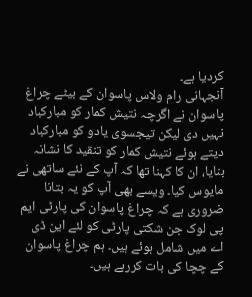کردیا ہے۔
آنجہانی رام ولاس پاسوان کے بیٹے چراغ پاسوان نے اگرچہ نتیش کمار کو مبارکباد نہیں دی لیکن تیجسوی یادو کو مبارکباد دیتے ہوئے نتیش کمار کو تنقید کا نشانہ بنایا، ان کا کہنا تھا کہ آپ کے نئے ساتھی نے مایوس کیا۔ ویسے بھی آپ کو یہ بتانا ضروری ہے کہ چراغ پاسوان کی پارٹی ایم پی لوک جن شکتی پارٹی کو لئے این ڈی اے میں شامل ہوئے ہیں۔ ہم چراغ پاسوان کے چچا کی بات کررہے ہیں۔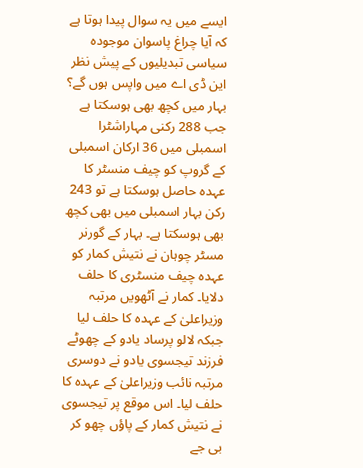ایسے میں یہ سوال پیدا ہوتا ہے کہ آیا چراغ پاسوان موجودہ سیاسی تبدیلیوں کے پیش نظر این ڈی اے میں واپس ہوں گے؟ بہار میں کچھ بھی ہوسکتا ہے جب 288 رکنی مہاراشٹرا اسمبلی میں 36 ارکان اسمبلی کے گروپ کو چیف منسٹر کا عہدہ حاصل ہوسکتا ہے تو 243 رکن بہار اسمبلی میں بھی کچھ بھی ہوسکتا ہے۔ بہار کے گورنر مسٹر چوہان نے نتیش کمار کو عہدہ چیف منسٹری کا حلف دلایا۔ کمار نے آٹھویں مرتبہ وزیراعلیٰ کے عہدہ کا حلف لیا جبکہ لالو پرساد یادو کے چھوٹے فرزند تیجسوی یادو نے دوسری مرتبہ نائب وزیراعلیٰ کے عہدہ کا حلف لیا۔ اس موقع پر تیجسوی نے نتیش کمار کے پاؤں چھو کر بی جے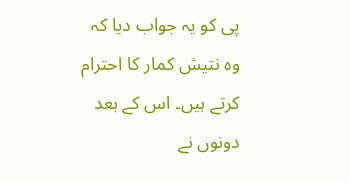پی کو یہ جواب دیا کہ وہ نتیش کمار کا احترام کرتے ہیں۔ اس کے بعد دونوں نے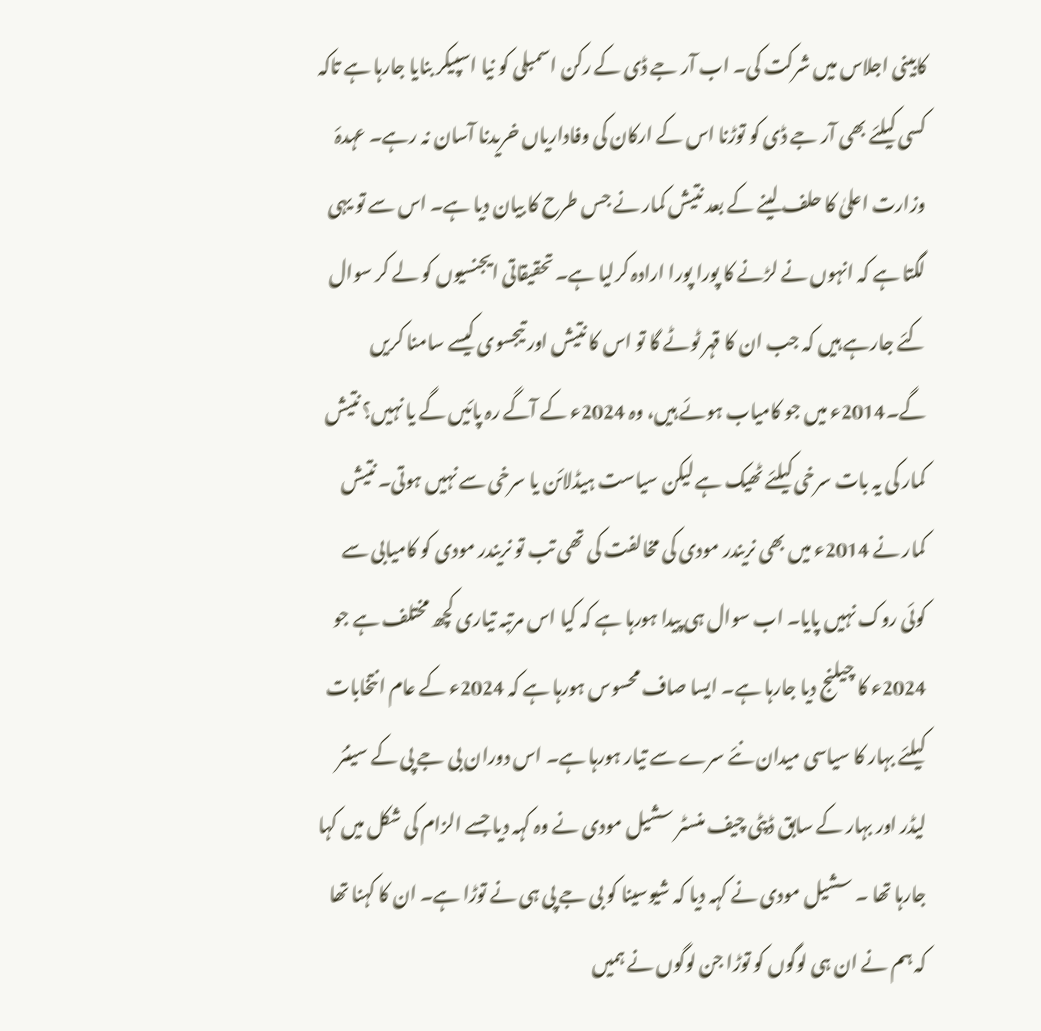کابینی اجلاس میں شرکت کی۔ اب آر جے ڈی کے رکن اسمبلی کو نیا اسپیکر بنایا جارہا ہے تاکہ کسی کیلئے بھی آر جے ڈی کو توڑنا اس کے ارکان کی وفاداریاں خریدنا آسان نہ رہے۔ عہدۂ وزارت اعلیٰ کا حلف لینے کے بعد نتیش کمار نے جس طرح کا بیان دیا ہے۔ اس سے تو یہی لگتا ہے کہ انہوں نے لڑنے کا پورا پورا ارادہ کرلیا ہے۔ تحقیقاتی ایجنسیوں کو لے کر سوال کئے جارہے ہیں کہ جب ان کا قہر ٹوٹے گا تو اس کا نتیش اور تیجسوی کیسے سامنا کریں گے۔2014ء میں جو کامیاب ہوئے ہیں، وہ 2024ء کے آگے رہ پائیں گے یا نہیں؟ نتیش کمار کی یہ بات سرخی کیلئے ٹھیک ہے لیکن سیاست ہیڈلائن یا سرخی سے نہیں ہوتی۔ نتیش کمار نے 2014ء میں بھی نریندر مودی کی مخالفت کی تھی تب تو نریندر مودی کو کامیابی سے کوئی روک نہیں پایا۔ اب سوال ہی پیدا ہورہا ہے کہ کیا اس مرتبہ تیاری کچھ مختلف ہے جو 2024ء کا چیلنج دیا جارہا ہے۔ ایسا صاف محسوس ہورہا ہے کہ 2024ء کے عام انتخابات کیلئے بہار کا سیاسی میدان نئے سرے سے تیار ہورہا ہے۔ اس دوران بی جے پی کے سینئر لیڈر اور بہار کے سابق ڈپٹی چیف منسٹر سشیل مودی نے وہ کہہ دیا جسے الزام کی شکل میں کہا جارہا تھا ۔ سشیل مودی نے کہہ دیا کہ شیوسینا کو بی جے پی ہی نے توڑا ہے۔ ان کا کہنا تھا کہ ہم نے ان ہی لوگوں کو توڑا جن لوگوں نے ہمیں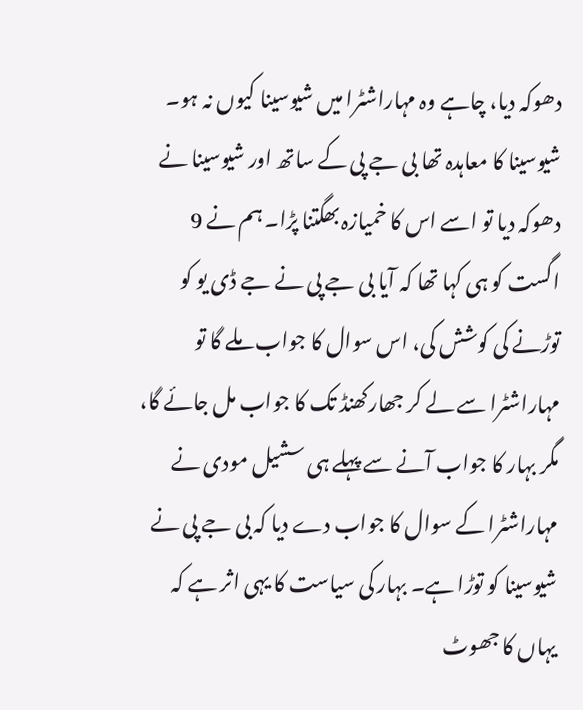دھوکہ دیا، چاہے وہ مہاراشٹرا میں شیوسینا کیوں نہ ہو۔ شیوسینا کا معاہدہ تھا بی جے پی کے ساتھ اور شیوسینا نے دھوکہ دیا تو اسے اس کا خمیازہ بھگتنا پڑا۔ ہم نے 9 اگست کو ہی کہا تھا کہ آیا بی جے پی نے جے ڈی یو کو توڑنے کی کوشش کی، اس سوال کا جواب ملے گا تو مہاراشٹرا سے لے کر جھارکھنڈ تک کا جواب مل جائے گا، مگر بہار کا جواب آنے سے پہلے ہی سشیل مودی نے مہاراشٹرا کے سوال کا جواب دے دیا کہ بی جے پی نے شیوسینا کو توڑا ہے۔ بہار کی سیاست کا یہی اثر ہے کہ یہاں کا جھوٹ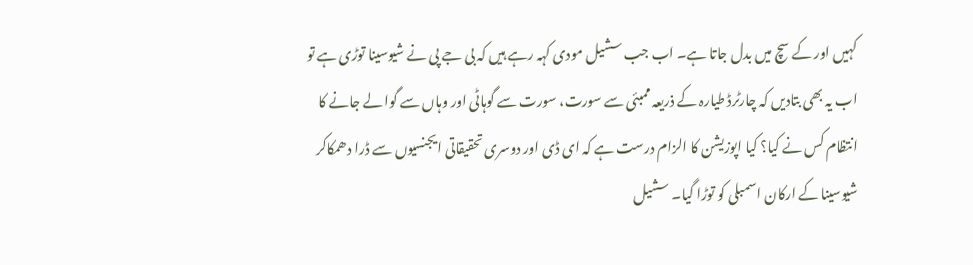کہیں اور کے سچ میں بدل جاتا ہے۔ اب جب سشیل مودی کہہ رہے ہیں کہ بی جے پی نے شیوسینا توڑی ہے تو اب یہ بھی بتادیں کہ چارٹرڈ طیارہ کے ذریعہ ممبئی سے سورت، سورت سے گوہاٹی اور وہاں سے گوا لے جانے کا انتظام کس نے کیا؟ کیا اپوزیشن کا الزام درست ہے کہ ای ڈی اور دوسری تحقیقاتی ایجنسیوں سے ڈرا دھمکاکر شیوسینا کے ارکان اسمبلی کو توڑا گیا۔ سشیل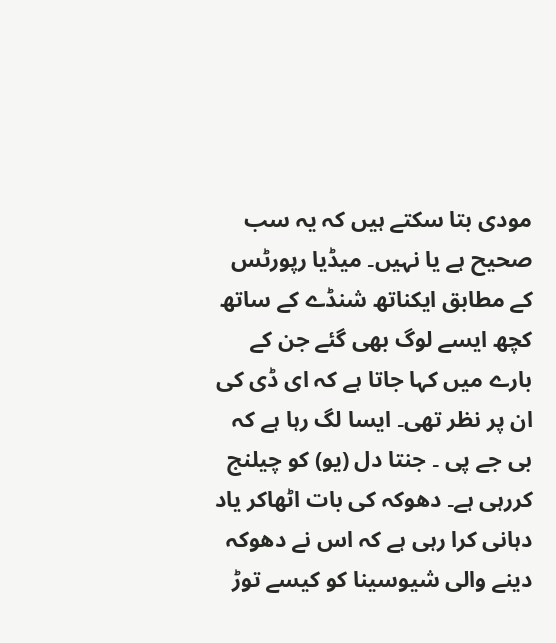مودی بتا سکتے ہیں کہ یہ سب صحیح ہے یا نہیں۔ میڈیا رپورٹس کے مطابق ایکناتھ شنڈے کے ساتھ کچھ ایسے لوگ بھی گئے جن کے بارے میں کہا جاتا ہے کہ ای ڈی کی ان پر نظر تھی۔ ایسا لگ رہا ہے کہ بی جے پی ۔ جنتا دل (یو) کو چیلنج کررہی ہے۔ دھوکہ کی بات اٹھاکر یاد دہانی کرا رہی ہے کہ اس نے دھوکہ دینے والی شیوسینا کو کیسے توڑ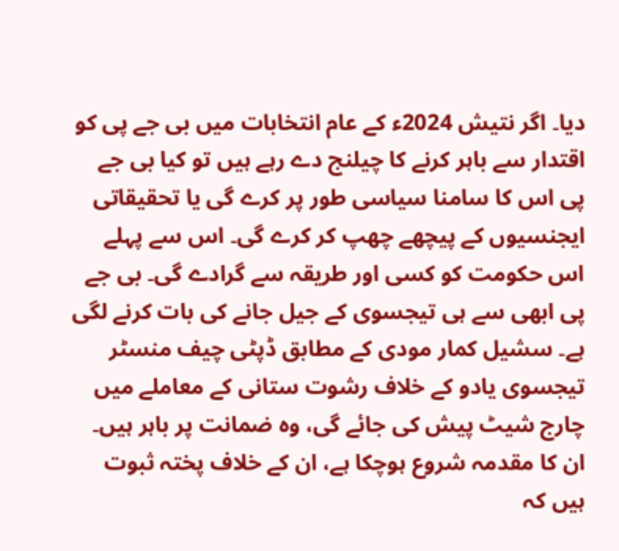دیا۔ اگر نتیش 2024ء کے عام انتخابات میں بی جے پی کو اقتدار سے باہر کرنے کا چیلنج دے رہے ہیں تو کیا بی جے پی اس کا سامنا سیاسی طور پر کرے گی یا تحقیقاتی ایجنسیوں کے پیچھے چھپ کر کرے گی۔ اس سے پہلے اس حکومت کو کسی اور طریقہ سے گرادے گی۔ بی جے پی ابھی سے ہی تیجسوی کے جیل جانے کی بات کرنے لگی ہے۔ سشیل کمار مودی کے مطابق ڈپٹی چیف منسٹر تیجسوی یادو کے خلاف رشوت ستانی کے معاملے میں چارج شیٹ پیش کی جائے گی، وہ ضمانت پر باہر ہیں۔ ان کا مقدمہ شروع ہوچکا ہے، ان کے خلاف پختہ ثبوت ہیں کہ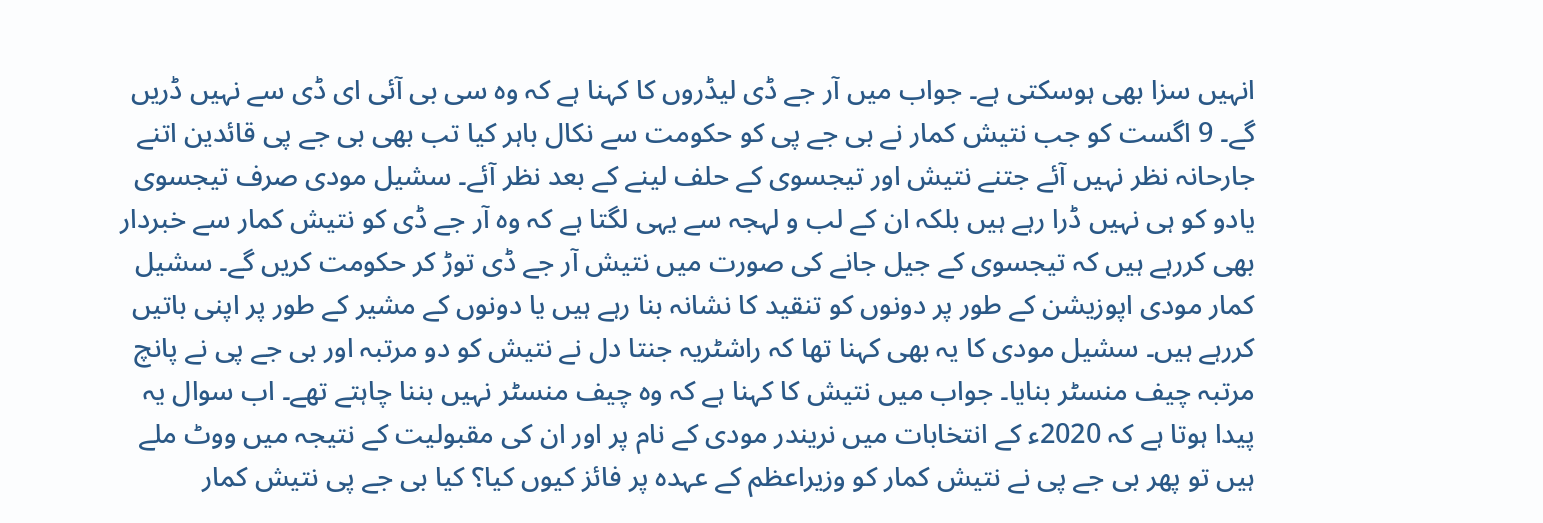انہیں سزا بھی ہوسکتی ہے۔ جواب میں آر جے ڈی لیڈروں کا کہنا ہے کہ وہ سی بی آئی ای ڈی سے نہیں ڈریں گے۔ 9 اگست کو جب نتیش کمار نے بی جے پی کو حکومت سے نکال باہر کیا تب بھی بی جے پی قائدین اتنے جارحانہ نظر نہیں آئے جتنے نتیش اور تیجسوی کے حلف لینے کے بعد نظر آئے۔ سشیل مودی صرف تیجسوی یادو کو ہی نہیں ڈرا رہے ہیں بلکہ ان کے لب و لہجہ سے یہی لگتا ہے کہ وہ آر جے ڈی کو نتیش کمار سے خبردار بھی کررہے ہیں کہ تیجسوی کے جیل جانے کی صورت میں نتیش آر جے ڈی توڑ کر حکومت کریں گے۔ سشیل کمار مودی اپوزیشن کے طور پر دونوں کو تنقید کا نشانہ بنا رہے ہیں یا دونوں کے مشیر کے طور پر اپنی باتیں کررہے ہیں۔ سشیل مودی کا یہ بھی کہنا تھا کہ راشٹریہ جنتا دل نے نتیش کو دو مرتبہ اور بی جے پی نے پانچ مرتبہ چیف منسٹر بنایا۔ جواب میں نتیش کا کہنا ہے کہ وہ چیف منسٹر نہیں بننا چاہتے تھے۔ اب سوال یہ پیدا ہوتا ہے کہ 2020ء کے انتخابات میں نریندر مودی کے نام پر اور ان کی مقبولیت کے نتیجہ میں ووٹ ملے ہیں تو پھر بی جے پی نے نتیش کمار کو وزیراعظم کے عہدہ پر فائز کیوں کیا؟ کیا بی جے پی نتیش کمار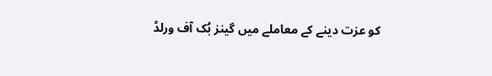کو عزت دینے کے معاملے میں گینز بُک آف ورلڈ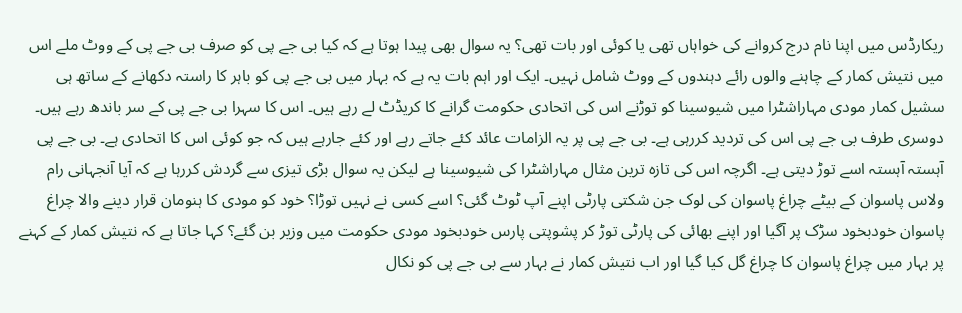ریکارڈس میں اپنا نام درج کروانے کی خواہاں تھی یا کوئی اور بات تھی؟ یہ سوال بھی پیدا ہوتا ہے کہ کیا بی جے پی کو صرف بی جے پی کے ووٹ ملے اس میں نتیش کمار کے چاہنے والوں رائے دہندوں کے ووٹ شامل نہیں۔ ایک اور اہم بات یہ ہے کہ بہار میں بی جے پی کو باہر کا راستہ دکھانے کے ساتھ ہی سشیل کمار مودی مہاراشٹرا میں شیوسینا کو توڑنے اس کی اتحادی حکومت گرانے کا کریڈٹ لے رہے ہیں۔ اس کا سہرا بی جے پی کے سر باندھ رہے ہیں۔ دوسری طرف بی جے پی اس کی تردید کررہی ہے۔ بی جے پی پر یہ الزامات عائد کئے جاتے رہے اور کئے جارہے ہیں کہ جو کوئی اس کا اتحادی ہے۔ بی جے پی آہستہ آہستہ اسے توڑ دیتی ہے۔ اگرچہ اس کی تازہ ترین مثال مہاراشٹرا کی شیوسینا ہے لیکن یہ سوال بڑی تیزی سے گردش کررہا ہے کہ آیا آنجہانی رام ولاس پاسوان کے بیٹے چراغ پاسوان کی لوک جن شکتی پارٹی اپنے آپ ٹوٹ گئی؟ اسے کسی نے نہیں توڑا؟ خود کو مودی کا ہنومان قرار دینے والا چراغ پاسوان خودبخود سڑک پر آگیا اور اپنے بھائی کی پارٹی توڑ کر پشوپتی پارس خودبخود مودی حکومت میں وزیر بن گئے؟ کہا جاتا ہے کہ نتیش کمار کے کہنے پر بہار میں چراغ پاسوان کا چراغ گل کیا گیا اور اب نتیش کمار نے بہار سے بی جے پی کو نکال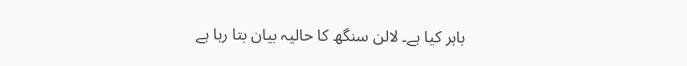باہر کیا ہے۔ لالن سنگھ کا حالیہ بیان بتا رہا ہے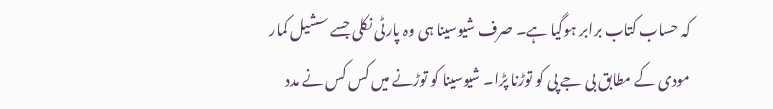کہ حساب کتاب برابر ہوگیا ہے۔ صرف شیوسینا ہی وہ پارٹی نکلی جسے سشیل کمار مودی کے مطابق بی جے پی کو توڑنا پڑا۔ شیوسینا کو توڑنے میں کس کس نے مدد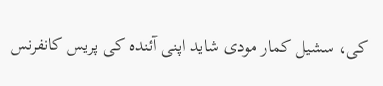کی، سشیل کمار مودی شاید اپنی آئندہ کی پریس کانفرنس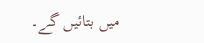میں بتائیں گے۔